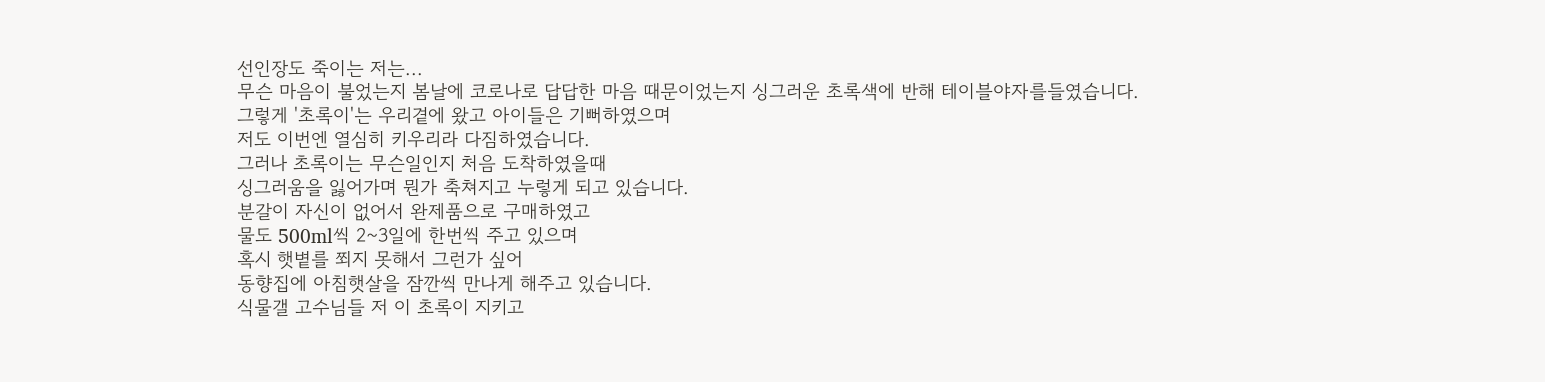선인장도 죽이는 저는...
무슨 마음이 불었는지 봄날에 코로나로 답답한 마음 때문이었는지 싱그러운 초록색에 반해 테이블야자를들였습니다.
그렇게 '초록이'는 우리곁에 왔고 아이들은 기뻐하였으며
저도 이번엔 열심히 키우리라 다짐하였습니다.
그러나 초록이는 무슨일인지 처음 도착하였을때
싱그러움을 잃어가며 뭔가 축쳐지고 누렇게 되고 있습니다.
분갈이 자신이 없어서 완제품으로 구매하였고
물도 500ml씩 2~3일에 한번씩 주고 있으며
혹시 햇볕를 쬐지 못해서 그런가 싶어
동향집에 아침햇살을 잠깐씩 만나게 해주고 있습니다.
식물갤 고수님들 저 이 초록이 지키고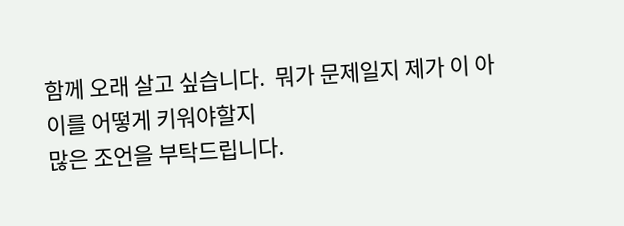함께 오래 살고 싶습니다.  뭐가 문제일지 제가 이 아이를 어떻게 키워야할지
많은 조언을 부탁드립니다.